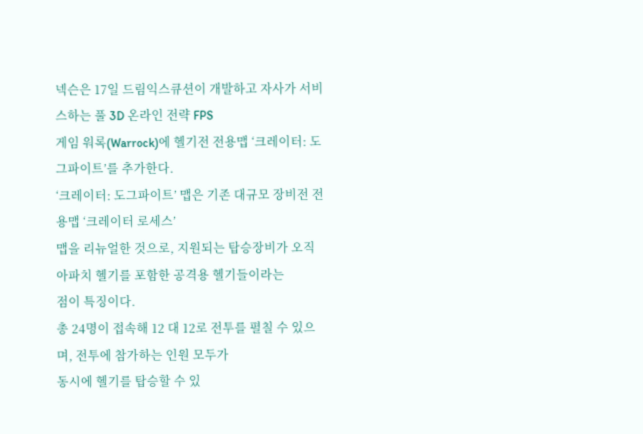넥슨은 17일 드림익스큐션이 개발하고 자사가 서비스하는 풀 3D 온라인 전략 FPS
게임 워록(Warrock)에 헬기전 전용맵 ‘크레이터: 도그파이트’를 추가한다.
‘크레이터: 도그파이트’ 맵은 기존 대규모 장비전 전용맵 ‘크레이터 로세스’
맵을 리뉴얼한 것으로, 지원되는 탑승장비가 오직 아파치 헬기를 포함한 공격용 헬기들이라는
점이 특징이다.
총 24명이 접속해 12 대 12로 전투를 펼칠 수 있으며, 전투에 참가하는 인원 모두가
동시에 헬기를 탑승할 수 있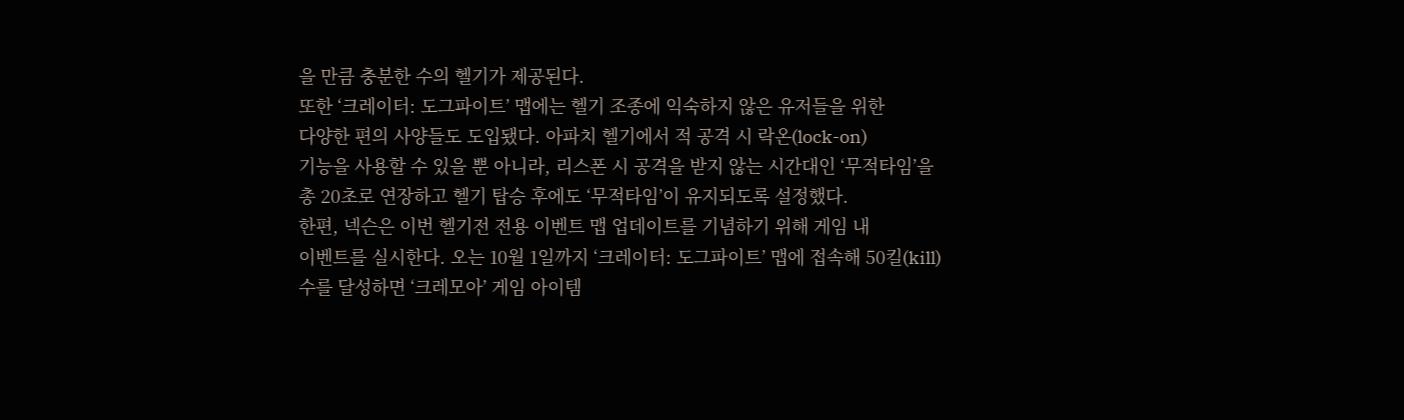을 만큼 충분한 수의 헬기가 제공된다.
또한 ‘크레이터: 도그파이트’ 맵에는 헬기 조종에 익숙하지 않은 유저들을 위한
다양한 편의 사양들도 도입됐다. 아파치 헬기에서 적 공격 시 락온(lock-on)
기능을 사용할 수 있을 뿐 아니라, 리스폰 시 공격을 받지 않는 시간대인 ‘무적타임’을
총 20초로 연장하고 헬기 탑승 후에도 ‘무적타임’이 유지되도록 설정했다.
한편, 넥슨은 이번 헬기전 전용 이벤트 맵 업데이트를 기념하기 위해 게임 내
이벤트를 실시한다. 오는 10월 1일까지 ‘크레이터: 도그파이트’ 맵에 접속해 50킬(kill)
수를 달성하면 ‘크레모아’ 게임 아이템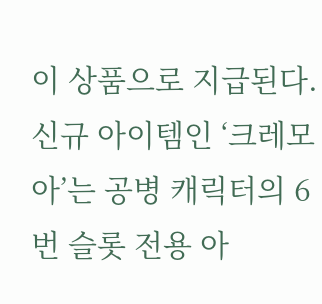이 상품으로 지급된다.
신규 아이템인 ‘크레모아’는 공병 캐릭터의 6번 슬롯 전용 아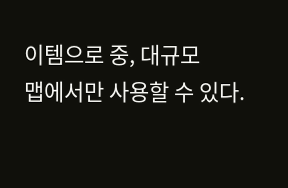이템으로 중, 대규모
맵에서만 사용할 수 있다.